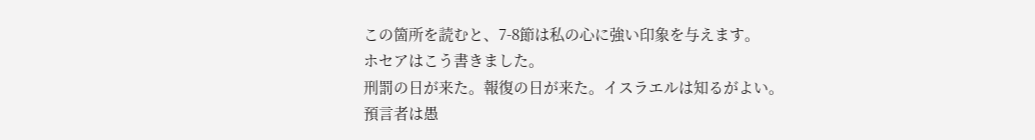この箇所を読むと、7-8節は私の心に強い印象を与えます。
ホセアはこう書きました。
刑罰の日が来た。報復の日が来た。イスラエルは知るがよい。
預言者は愚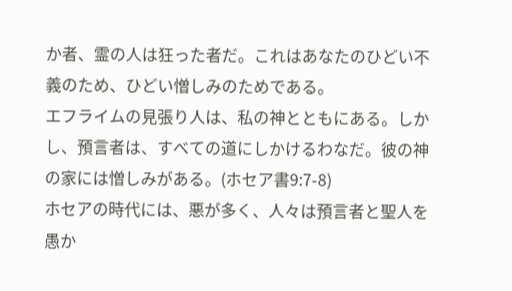か者、霊の人は狂った者だ。これはあなたのひどい不義のため、ひどい憎しみのためである。
エフライムの見張り人は、私の神とともにある。しかし、預言者は、すべての道にしかけるわなだ。彼の神の家には憎しみがある。(ホセア書9:7-8)
ホセアの時代には、悪が多く、人々は預言者と聖人を愚か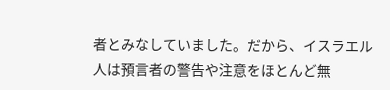者とみなしていました。だから、イスラエル人は預言者の警告や注意をほとんど無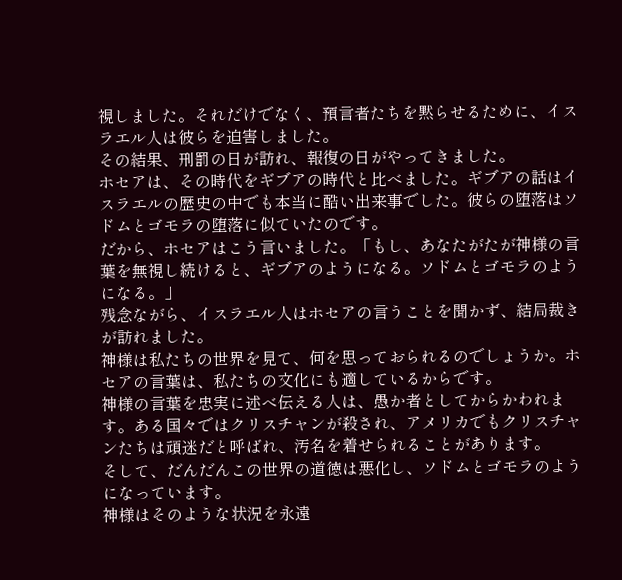視しました。それだけでなく、預言者たちを黙らせるために、イスラエル人は彼らを迫害しました。
その結果、刑罰の日が訪れ、報復の日がやってきました。
ホセアは、その時代をギブアの時代と比べました。ギブアの話はイスラエルの歴史の中でも本当に酷い出来事でした。彼らの堕落はソドムとゴモラの堕落に似ていたのです。
だから、ホセアはこう言いました。「もし、あなたがたが神様の言葉を無視し続けると、ギブアのようになる。ソドムとゴモラのようになる。」
残念ながら、イスラエル人はホセアの言うことを聞かず、結局裁きが訪れました。
神様は私たちの世界を見て、何を思っておられるのでしょうか。ホセアの言葉は、私たちの文化にも適しているからです。
神様の言葉を忠実に述べ伝える人は、愚か者としてからかわれます。ある国々ではクリスチャンが殺され、アメリカでもクリスチャンたちは頑迷だと呼ばれ、汚名を着せられることがあります。
そして、だんだんこの世界の道徳は悪化し、ソドムとゴモラのようになっています。
神様はそのような状況を永遠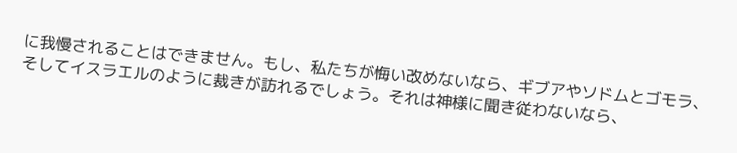に我慢されることはできません。もし、私たちが悔い改めないなら、ギブアやソドムとゴモラ、そしてイスラエルのように裁きが訪れるでしょう。それは神様に聞き従わないなら、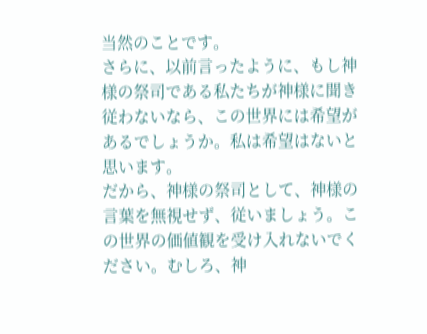当然のことです。
さらに、以前言ったように、もし神様の祭司である私たちが神様に聞き従わないなら、この世界には希望があるでしょうか。私は希望はないと思います。
だから、神様の祭司として、神様の言葉を無視せず、従いましょう。この世界の価値観を受け入れないでください。むしろ、神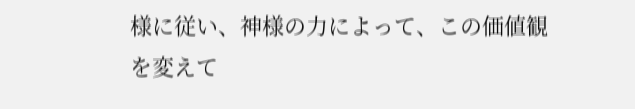様に従い、神様の力によって、この価値観を変えて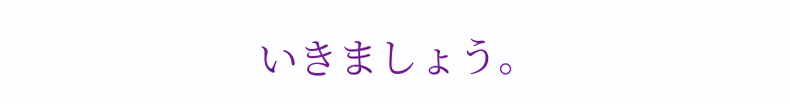いきましょう。